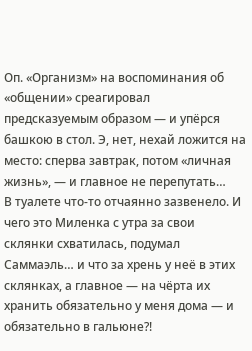Оп. «Организм» на воспоминания об «общении» среагировал предсказуемым образом — и упёрся башкою в стол. Э, нет, нехай ложится на место: сперва завтрак, потом «личная жизнь», — и главное не перепутать…
В туалете что-то отчаянно зазвенело. И чего это Миленка с утра за свои склянки схватилась, подумал Саммаэль… и что за хрень у неё в этих склянках, а главное — на чёрта их хранить обязательно у меня дома — и обязательно в гальюне?!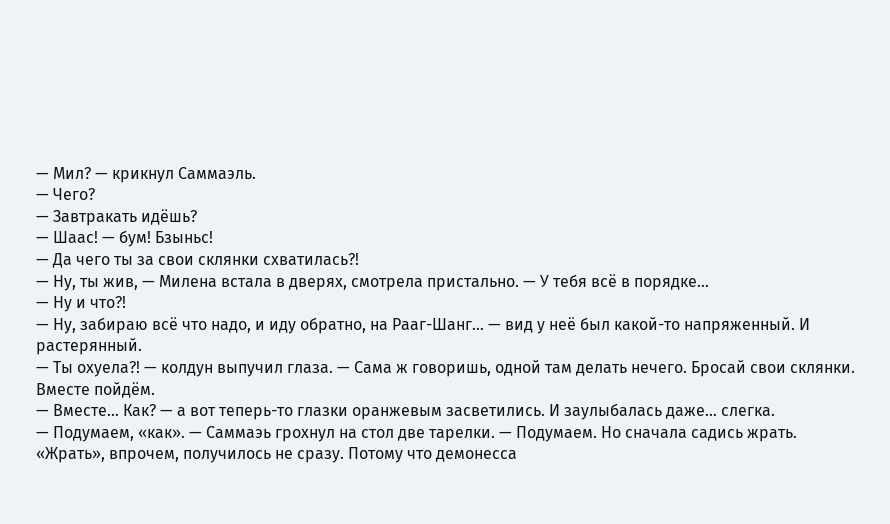— Мил? — крикнул Саммаэль.
— Чего?
— Завтракать идёшь?
— Шаас! — бум! Бзыньс!
— Да чего ты за свои склянки схватилась?!
— Ну, ты жив, — Милена встала в дверях, смотрела пристально. — У тебя всё в порядке…
— Ну и что?!
— Ну, забираю всё что надо, и иду обратно, на Рааг-Шанг… — вид у неё был какой-то напряженный. И растерянный.
— Ты охуела?! — колдун выпучил глаза. — Сама ж говоришь, одной там делать нечего. Бросай свои склянки. Вместе пойдём.
— Вместе… Как? — а вот теперь-то глазки оранжевым засветились. И заулыбалась даже… слегка.
— Подумаем, «как». — Саммаэь грохнул на стол две тарелки. — Подумаем. Но сначала садись жрать.
«Жрать», впрочем, получилось не сразу. Потому что демонесса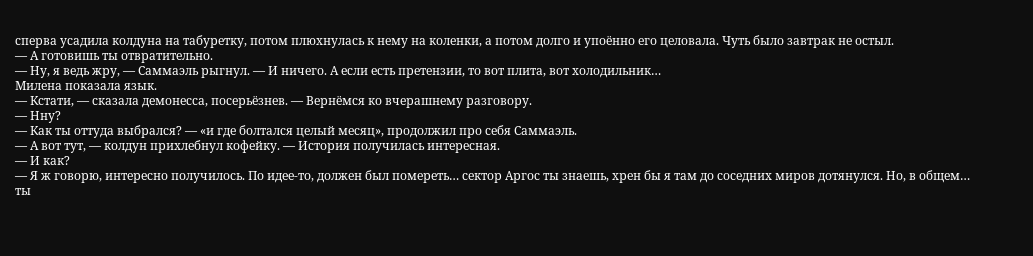сперва усадила колдуна на табуретку, потом плюхнулась к нему на коленки, а потом долго и упоённо его целовала. Чуть было завтрак не остыл.
— А готовишь ты отвратительно.
— Ну, я ведь жру, — Саммаэль рыгнул. — И ничего. А если есть претензии, то вот плита, вот холодильник…
Милена показала язык.
— Кстати, — сказала демонесса, посерьёзнев. — Вернёмся ко вчерашнему разговору.
— Нну?
— Как ты оттуда выбрался? — «и где болтался целый месяц», продолжил про себя Саммаэль.
— А вот тут, — колдун прихлебнул кофейку. — История получилась интересная.
— И как?
— Я ж говорю, интересно получилось. По идее-то, должен был помереть… сектор Аргос ты знаешь, хрен бы я там до соседних миров дотянулся. Но, в общем… ты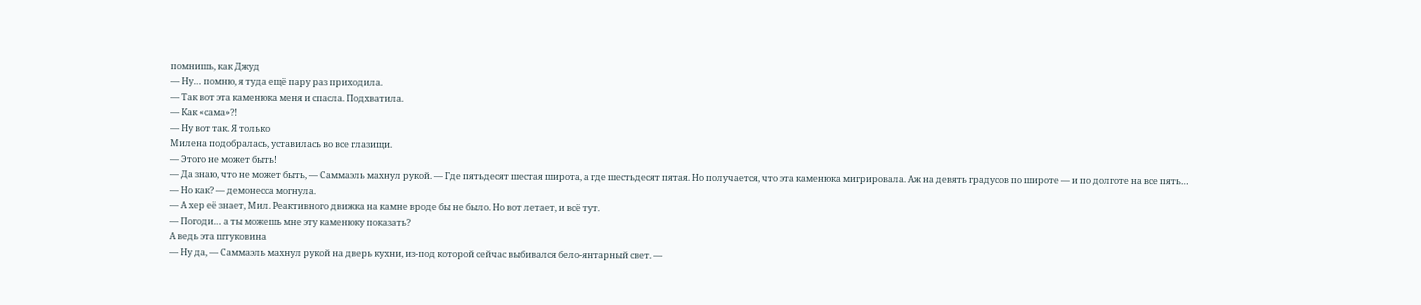помнишь, как Джуд
— Ну… помню, я туда ещё пару раз приходила.
— Так вот эта каменюка меня и спасла. Подхватила.
— Как «сама»?!
— Ну вот так. Я только
Милена подобралась, уставилась во все глазищи.
— Этого не может быть!
— Да знаю, что не может быть, — Саммаэль махнул рукой. — Где пятьдесят шестая широта, а где шестьдесят пятая. Но получается, что эта каменюка мигрировала. Аж на девять градусов по широте — и по долготе на все пять…
— Но как? — демонесса могнула.
— А хер её знает, Мил. Реактивного движка на камне вроде бы не было. Но вот летает, и всё тут.
— Погоди… а ты можешь мне эту каменюку показать?
А ведь эта штуковина
— Ну да, — Саммаэль махнул рукой на дверь кухни, из-под которой сейчас выбивался бело-янтарный свет. —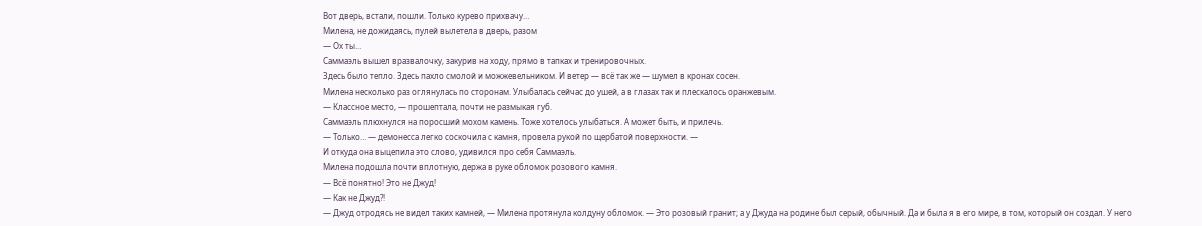Вот дверь, встали, пошли. Только курево прихвачу…
Милена, не дожидаясь, пулей вылетела в дверь, разом
— Ох ты…
Саммаэль вышел вразвалочку, закурив на ходу, прямо в тапках и тренировочных.
Здесь было тепло. Здесь пахло смолой и можжевельником. И ветер — всё так же — шумел в кронах сосен.
Милена несколько раз оглянулась по сторонам. Улыбалась сейчас до ушей, а в глазах так и плескалось оранжевым.
— Классное место, — прошептала, почти не размыкая губ.
Саммаэль плюхнулся на поросший мохом камень. Тоже хотелось улыбаться. А может быть, и прилечь.
— Только… — демонесса легко соскочила с камня, провела рукой по щербатой поверхности. —
И откуда она выцепила это слово, удивился про себя Саммаэль.
Милена подошла почти вплотную, держа в руке обломок розового камня.
— Всё понятно! Это не Джуд!
— Как не Джуд?!
— Джуд отродясь не видел таких камней, — Милена протянула колдуну обломок. — Это розовый гранит; а у Джуда на родине был серый, обычный. Да и была я в его мире, в том, который он создал. У него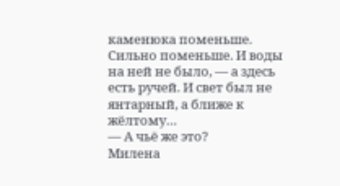каменюка поменьше. Сильно поменьше. И воды на ней не было, — а здесь есть ручей. И свет был не янтарный, а ближе к жёлтому…
— А чьё же это?
Милена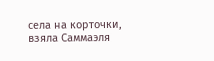села на корточки, взяла Саммаэля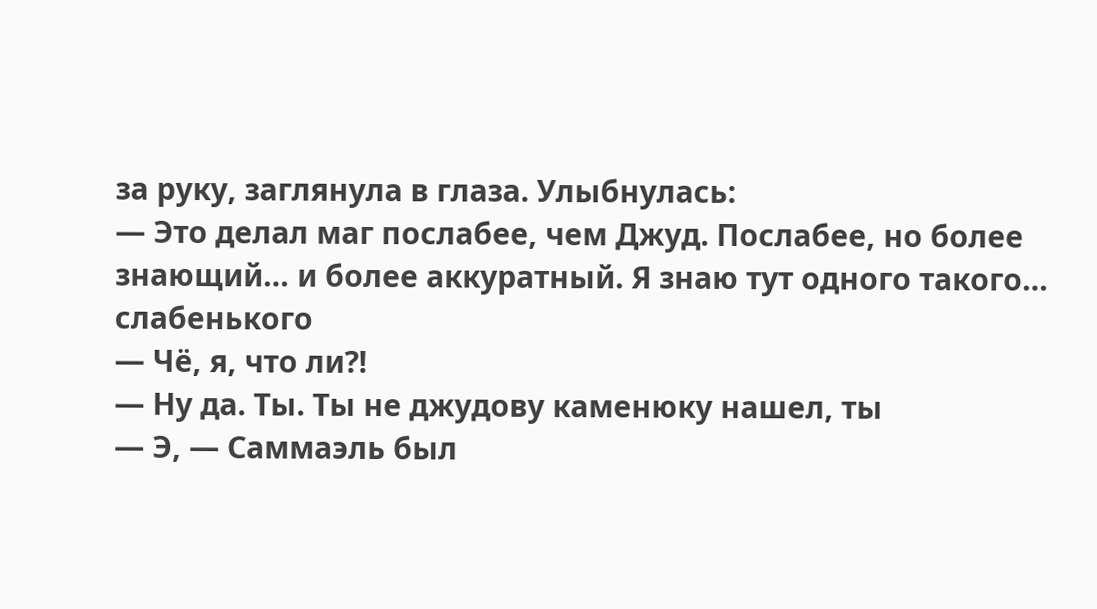за руку, заглянула в глаза. Улыбнулась:
— Это делал маг послабее, чем Джуд. Послабее, но более знающий… и более аккуратный. Я знаю тут одного такого… слабенького
— Чё, я, что ли?!
— Ну да. Ты. Ты не джудову каменюку нашел, ты
— Э, — Саммаэль был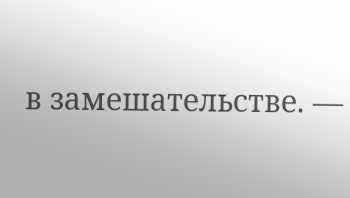в замешательстве. —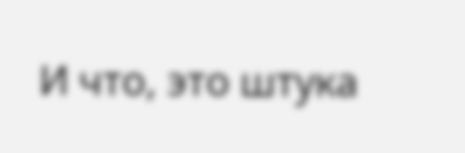И что, это штука